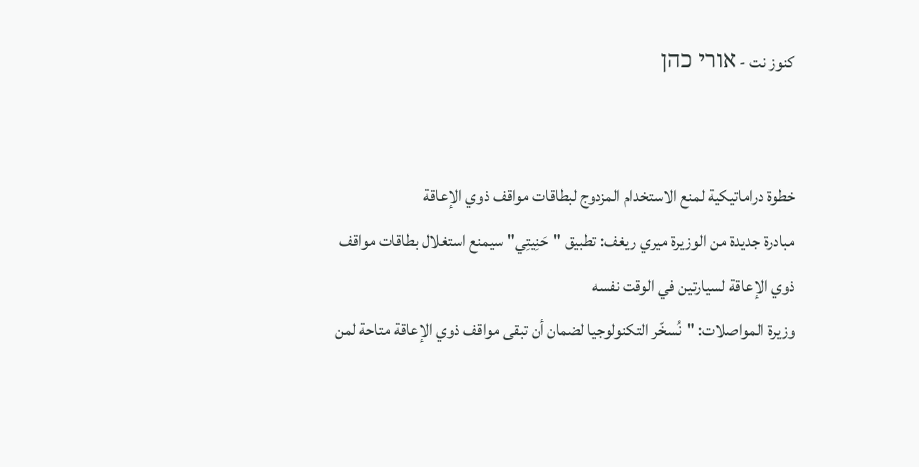كنوز نت - אורי כהן


خطوة دراماتيكية لمنع الاستخدام المزدوج لبطاقات مواقف ذوي الإعاقة
مبادرة جديدة من الوزيرة ميري ريغف: تطبيق "حَنِيتِي" سيمنع استغلال بطاقات مواقف ذوي الإعاقة لسيارتين في الوقت نفسه
وزيرة المواصلات: "نُسخّر التكنولوجيا لضمان أن تبقى مواقف ذوي الإعاقة متاحة لمن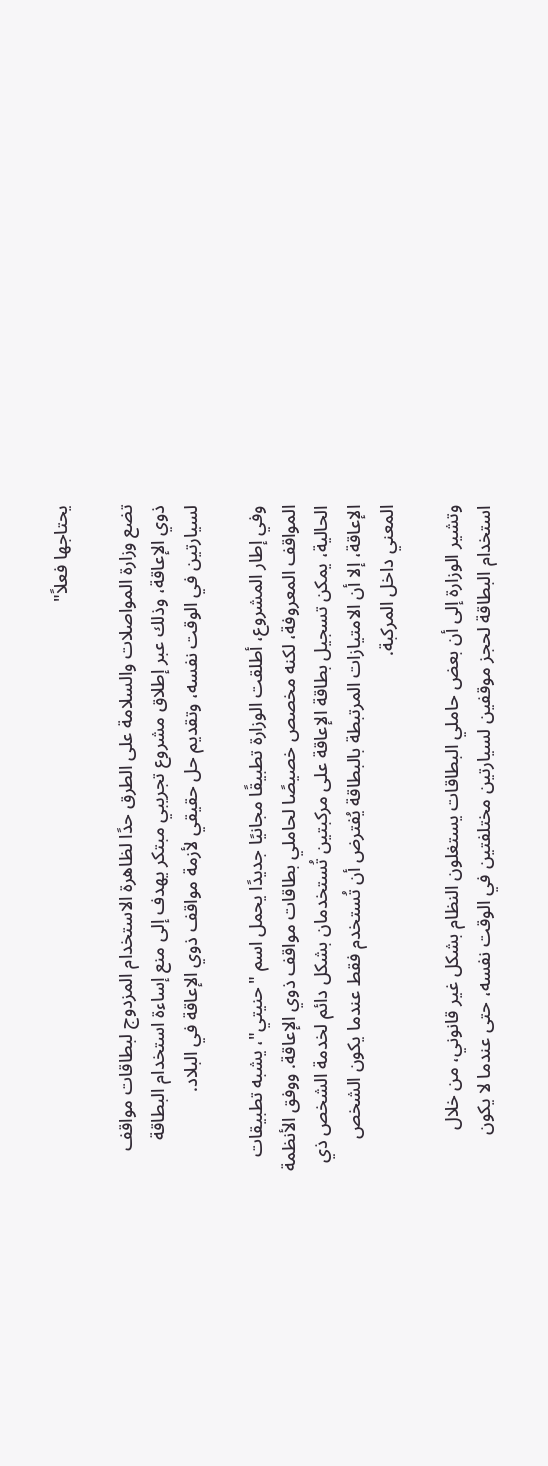يحتاجها فعلاً"

تضع وزارة المواصلات والسلامة على الطرق حدًا لظاهرة الاستخدام المزدوج لبطاقات مواقف ذوي الإعاقة، وذلك عبر إطلاق مشروع تجريبي مبتكر يهدف إلى منع إساءة استخدام البطاقة لسيارتين في الوقت نفسه، وتقديم حل حقيقي لأزمة مواقف ذوي الإعاقة في البلاد.

وفي إطار المشروع، أطلقت الوزارة تطبيقًا مجانيًا جديدًا يحمل اسم "حنيتي"، يشبه تطبيقات المواقف المعروفة، لكنه مخصص خصيصًا لحاملي بطاقات مواقف ذوي الإعاقة. ووفق الأنظمة الحالية، يمكن تسجيل بطاقة الإعاقة على مركبتين تُستخدمان بشكل دائم لخدمة الشخص ذي الإعاقة، إلا أن الامتيازات المرتبطة بالبطاقة يُفترض أن تُستخدم فقط عندما يكون الشخص المعني داخل المركبة.

وتشير الوزارة إلى أن بعض حاملي البطاقات يستغلون النظام بشكل غير قانوني، من خلال استخدام البطاقة لحجز موقفين لسيارتين مختلفتين في الوقت نفسه، حتى عندما لا يكون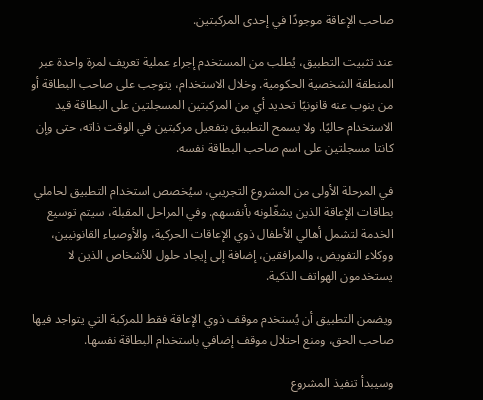صاحب الإعاقة موجودًا في إحدى المركبتين.

عند تثبيت التطبيق، يُطلب من المستخدم إجراء عملية تعريف لمرة واحدة عبر المنطقة الشخصية الحكومية. وخلال الاستخدام، يتوجب على صاحب البطاقة أو من ينوب عنه قانونيًا تحديد أي من المركبتين المسجلتين على البطاقة قيد الاستخدام حاليًا. ولا يسمح التطبيق بتفعيل مركبتين في الوقت ذاته، حتى وإن كانتا مسجلتين على اسم صاحب البطاقة نفسه.

في المرحلة الأولى من المشروع التجريبي، سيُخصص استخدام التطبيق لحاملي بطاقات الإعاقة الذين يشغّلونه بأنفسهم. وفي المراحل المقبلة، سيتم توسيع الخدمة لتشمل أهالي الأطفال ذوي الإعاقات الحركية، والأوصياء القانونيين، ووكلاء التفويض، والمرافقين، إضافة إلى إيجاد حلول للأشخاص الذين لا يستخدمون الهواتف الذكية.

ويضمن التطبيق أن يُستخدم موقف ذوي الإعاقة فقط للمركبة التي يتواجد فيها صاحب الحق، ومنع احتلال موقف إضافي باستخدام البطاقة نفسها.

وسيبدأ تنفيذ المشروع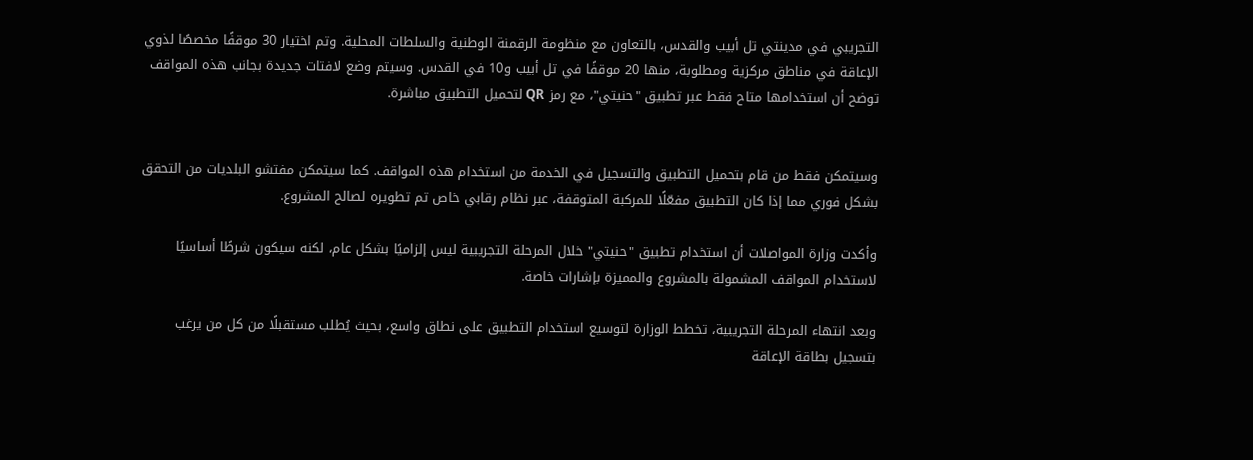التجريبي في مدينتي تل أبيب والقدس، بالتعاون مع منظومة الرقمنة الوطنية والسلطات المحلية. وتم اختيار 30 موقفًا مخصصًا لذوي الإعاقة في مناطق مركزية ومطلوبة، منها 20 موقفًا في تل أبيب و10 في القدس. وسيتم وضع لافتات جديدة بجانب هذه المواقف توضح أن استخدامها متاح فقط عبر تطبيق "حنيتي"، مع رمز QR لتحميل التطبيق مباشرة.


وسيتمكن فقط من قام بتحميل التطبيق والتسجيل في الخدمة من استخدام هذه المواقف. كما سيتمكن مفتشو البلديات من التحقق بشكل فوري مما إذا كان التطبيق مفعّلًا للمركبة المتوقفة، عبر نظام رقابي خاص تم تطويره لصالح المشروع.

وأكدت وزارة المواصلات أن استخدام تطبيق "حنيتي" خلال المرحلة التجريبية ليس إلزاميًا بشكل عام، لكنه سيكون شرطًا أساسيًا لاستخدام المواقف المشمولة بالمشروع والمميزة بإشارات خاصة.

وبعد انتهاء المرحلة التجريبية، تخطط الوزارة لتوسيع استخدام التطبيق على نطاق واسع، بحيث يُطلب مستقبلًا من كل من يرغب بتسجيل بطاقة الإعاقة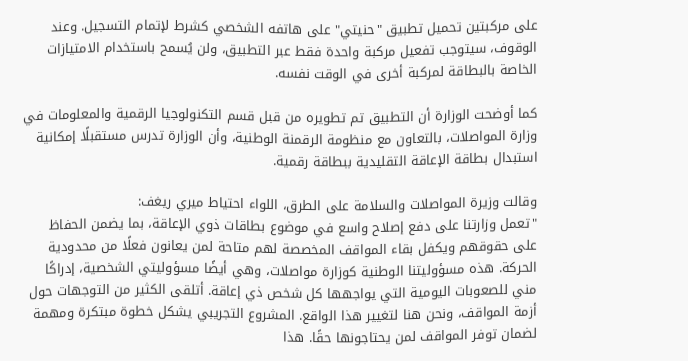على مركبتين تحميل تطبيق "حنيتي" على هاتفه الشخصي كشرط لإتمام التسجيل. وعند الوقوف، سيتوجب تفعيل مركبة واحدة فقط عبر التطبيق، ولن يُسمح باستخدام الامتيازات الخاصة بالبطاقة لمركبة أخرى في الوقت نفسه.

كما أوضحت الوزارة أن التطبيق تم تطويره من قبل قسم التكنولوجيا الرقمية والمعلومات في وزارة المواصلات، بالتعاون مع منظومة الرقمنة الوطنية، وأن الوزارة تدرس مستقبلًا إمكانية استبدال بطاقة الإعاقة التقليدية ببطاقة رقمية.

وقالت وزيرة المواصلات والسلامة على الطرق، اللواء احتياط ميري ريغف:
"تعمل وزارتنا على دفع إصلاح واسع في موضوع بطاقات ذوي الإعاقة، بما يضمن الحفاظ على حقوقهم ويكفل بقاء المواقف المخصصة لهم متاحة لمن يعانون فعلًا من محدودية الحركة. هذه مسؤوليتنا الوطنية كوزارة مواصلات، وهي أيضًا مسؤوليتي الشخصية، إدراكًا مني للصعوبات اليومية التي يواجهها كل شخص ذي إعاقة. أتلقى الكثير من التوجهات حول أزمة المواقف، ونحن هنا لتغيير هذا الواقع. المشروع التجريبي يشكل خطوة مبتكرة ومهمة لضمان توفر المواقف لمن يحتاجونها حقًا. هذا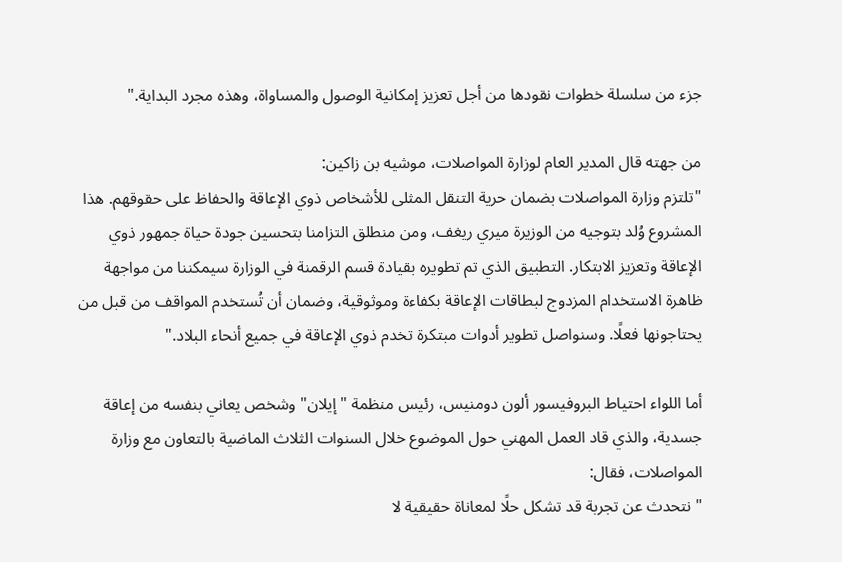جزء من سلسلة خطوات نقودها من أجل تعزيز إمكانية الوصول والمساواة، وهذه مجرد البداية."

من جهته قال المدير العام لوزارة المواصلات، موشيه بن زاكين:
"تلتزم وزارة المواصلات بضمان حرية التنقل المثلى للأشخاص ذوي الإعاقة والحفاظ على حقوقهم. هذا المشروع وُلد بتوجيه من الوزيرة ميري ريغف، ومن منطلق التزامنا بتحسين جودة حياة جمهور ذوي الإعاقة وتعزيز الابتكار. التطبيق الذي تم تطويره بقيادة قسم الرقمنة في الوزارة سيمكننا من مواجهة ظاهرة الاستخدام المزدوج لبطاقات الإعاقة بكفاءة وموثوقية، وضمان أن تُستخدم المواقف من قبل من يحتاجونها فعلًا. وسنواصل تطوير أدوات مبتكرة تخدم ذوي الإعاقة في جميع أنحاء البلاد."

أما اللواء احتياط البروفيسور ألون دومنيس، رئيس منظمة "إيلان" وشخص يعاني بنفسه من إعاقة جسدية، والذي قاد العمل المهني حول الموضوع خلال السنوات الثلاث الماضية بالتعاون مع وزارة المواصلات، فقال:
"نتحدث عن تجربة قد تشكل حلًا لمعاناة حقيقية لا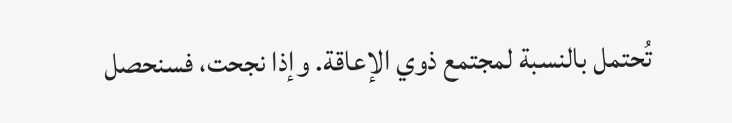تُحتمل بالنسبة لمجتمع ذوي الإعاقة. وإذا نجحت، فسنحصل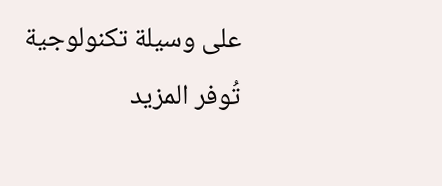على وسيلة تكنولوجية تُوفر المزيد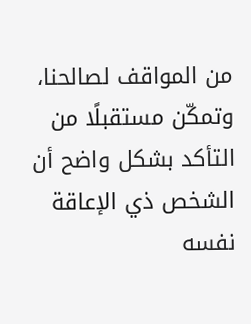من المواقف لصالحنا، وتمكّن مستقبلًا من التأكد بشكل واضح أن الشخص ذي الإعاقة نفسه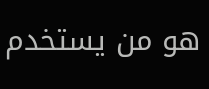هو من يستخدم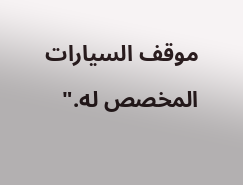موقف السيارات المخصص له."